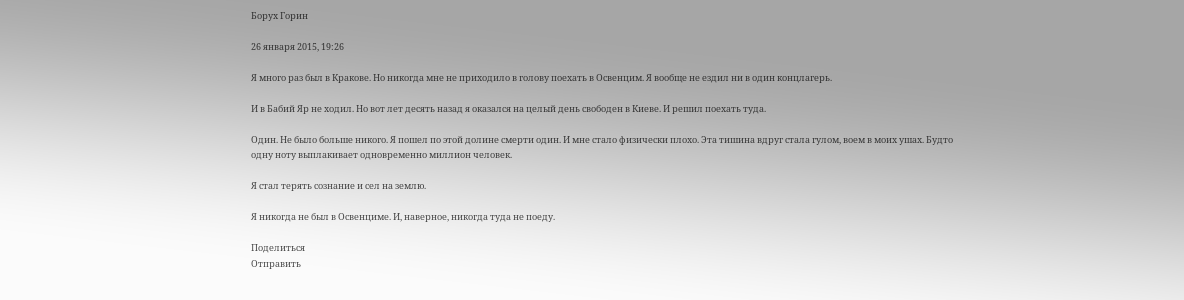Борух Горин

26 января 2015, 19:26

Я много раз был в Кракове. Но никогда мне не приходило в голову поехать в Освенцим. Я вообще не ездил ни в один концлагерь.

И в Бабий Яр не ходил. Но вот лет десять назад я оказался на целый день свободен в Киеве. И решил поехать туда.

Один. Не было больше никого. Я пошел по этой долине смерти один. И мне стало физически плохо. Эта тишина вдруг стала гулом, воем в моих ушах. Будто одну ноту выплакивает одновременно миллион человек.

Я стал терять сознание и сел на землю.

Я никогда не был в Освенциме. И, наверное, никогда туда не поеду.

Поделиться
Отправить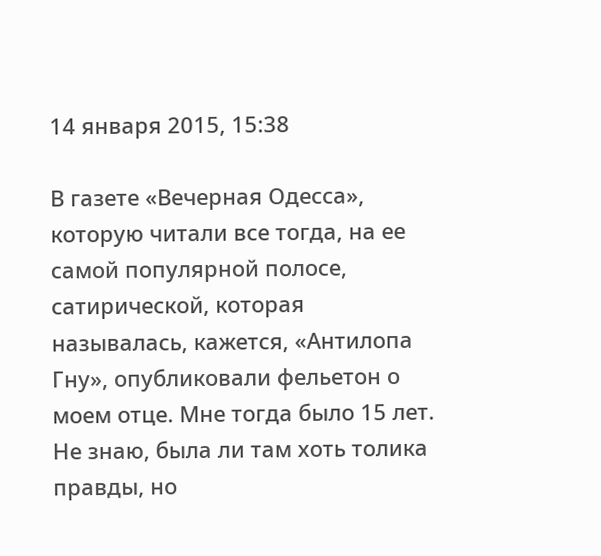14 января 2015, 15:38

В газете «Вечерная Одесса», которую читали все тогда, на ее самой популярной полосе, сатирической, которая называлась, кажется, «Антилопа Гну», опубликовали фельетон о моем отце. Мне тогда было 15 лет. Не знаю, была ли там хоть толика правды, но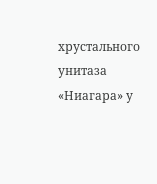хрустального унитаза «Ниагара» у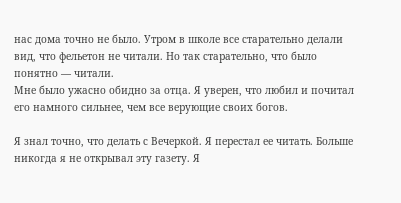нас дома точно не было. Утром в школе все старательно делали вид, что фельетон не читали. Но так старательно, что было понятно — читали.
Мне было ужасно обидно за отца. Я уверен, что любил и почитал его намного сильнее, чем все верующие своих богов.

Я знал точно, что делать с Вечеркой. Я перестал ее читать. Больше никогда я не открывал эту газету. Я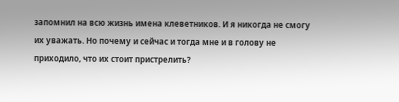запомнил на всю жизнь имена клеветников. И я никогда не смогу их уважать. Но почему и сейчас и тогда мне и в голову не приходило, что их стоит пристрелить?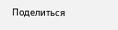Поделиться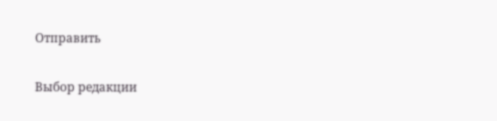Отправить

Выбор редакции